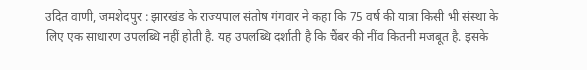उदित वाणी, जमशेदपुर : झारखंड के राज्यपाल संतोष गंगवार ने कहा कि 75 वर्ष की यात्रा किसी भी संस्था के लिए एक साधारण उपलब्धि नहीं होती है. यह उपलब्धि दर्शाती है कि चैंबर की नींव कितनी मजबूत है. इसके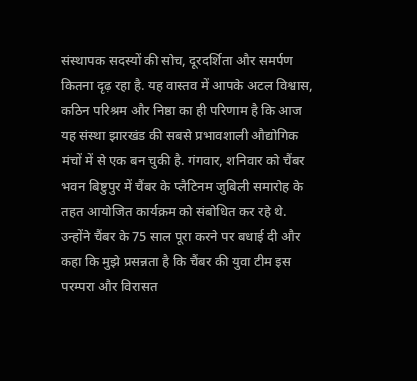संस्थापक सदस्यों की सोच, दूरदर्शिता और समर्पण कितना दृढ़ रहा है. यह वास्तव में आपके अटल विश्वास, कठिन परिश्रम और निष्ठा का ही परिणाम है कि आज यह संस्था झारखंड की सबसे प्रभावशाली औद्योगिक मंचों में से एक बन चुकी है. गंगवार, शनिवार को चैंबर भवन बिष्टुपुर में चैंबर के प्लैटिनम जुबिली समारोह के तहत आयोजित कार्यक्रम को संबोधित कर रहे थे. उन्होंने चैंबर के 75 साल पूरा करने पर बधाई दी और कहा कि मुझे प्रसन्नता है कि चैंबर की युवा टीम इस परम्परा और विरासत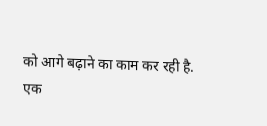को आगे बढ़ाने का काम कर रही है.
एक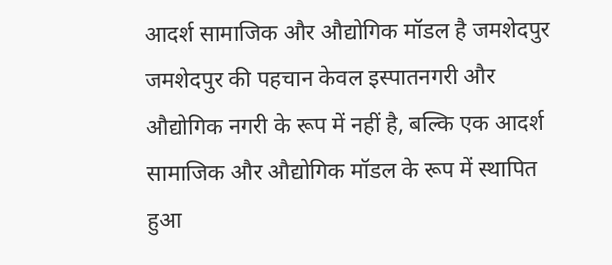आदर्श सामाजिक और औद्योगिक मॉडल है जमशेदपुर
जमशेदपुर की पहचान केवल इस्पातनगरी और औद्योगिक नगरी के रूप में नहीं है, बल्कि एक आदर्श सामाजिक और औद्योगिक मॉडल के रूप में स्थापित हुआ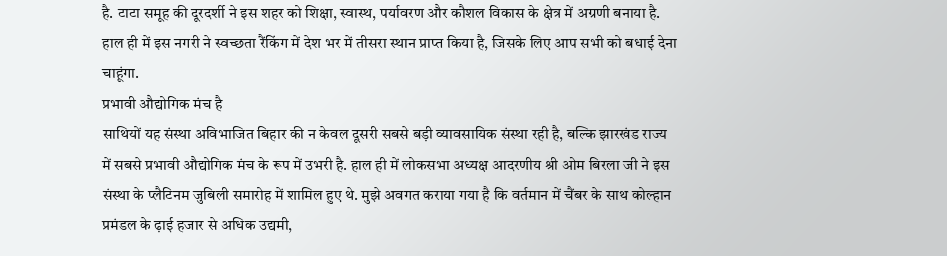है. टाटा समूह की दूरदर्शी ने इस शहर को शिक्षा, स्वास्थ, पर्यावरण और कौशल विकास के क्षेत्र में अग्रणी बनाया है. हाल ही में इस नगरी ने स्वच्छता रैंकिंग में देश भर में तीसरा स्थान प्राप्त किया है, जिसके लिए आप सभी को बधाई देना चाहूंगा.
प्रभावी औद्योगिक मंच है
साथियों यह संस्था अविभाजित बिहार की न केवल दूसरी सबसे बड़ी व्यावसायिक संस्था रही है, बल्कि झारखंड राज्य में सबसे प्रभावी औद्योगिक मंच के रूप में उभरी है. हाल ही में लोकसभा अध्यक्ष आदरणीय श्री ओम बिरला जी ने इस संस्था के प्लैटिनम जुबिली समारोह में शामिल हुए थे. मुझे अवगत कराया गया है कि वर्तमान में चैंबर के साथ कोल्हान प्रमंडल के ढ़ाई हजार से अधिक उद्यमी,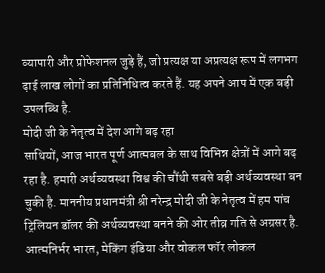व्यापारी और प्रोफेशनल जुड़े हैं, जो प्रत्यक्ष या अप्रत्यक्ष रूप में लगभग ढ़ाई लाख लोगों का प्रतिनिधित्व करते हैं. यह अपने आप में एक बड़ी उपलब्धि है.
मोदी जी के नेतृत्व में देश आगे बढ़ रहा
साथियों, आज भारत पूर्ण आत्मबल के साथ विभिन्न क्षेत्रों में आगे बढ़ रहा है. हमारी अर्थव्यवस्था विश्व की चौंथी सबसे बड़ी अर्थव्यवस्था बन चुकी है. माननीय प्रधानमंत्री श्री नरेन्द्र मोदी जी के नेतृत्व में हम पांच ट्रिलियन डॉलर की अर्थव्यवस्था बनने की ओर तीव्र गति से अग्रसर है. आत्मनिर्भर भारत, मेकिंग इंडिया और वोकल फॉर लोकल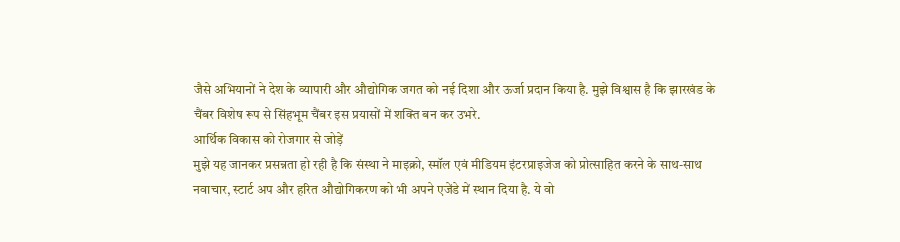जैसे अभियानों ने देश के व्यापारी और औद्योगिक जगत को नई दिशा और ऊर्जा प्रदान किया है. मुझे विश्वास है कि झारखंड के चैंबर विशेष रूप से सिंहभूम चैंबर इस प्रयासों में शक्ति बन कर उभरे.
आर्थिक विकास को रोजगार से जोड़ें
मुझे यह जानकर प्रसन्नता हो रही है कि संस्था ने माइक्रो, स्मॉल एवं मीडियम इंटरप्राइजेज को प्रोत्साहित करने के साथ-साथ नवाचार, स्टार्ट अप और हरित औद्योगिकरण को भी अपने एजेंडे में स्थान दिया है. ये वो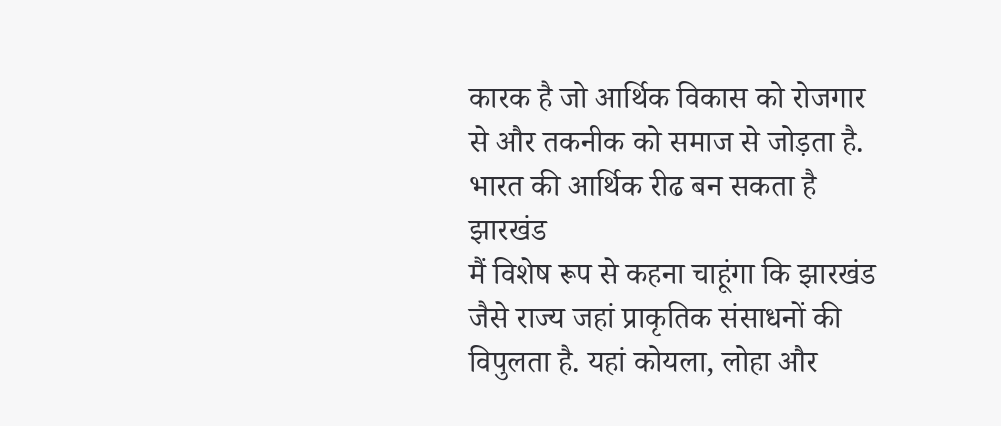कारक है जो आर्थिक विकास को रोजगार से और तकनीक को समाज से जोड़ता है.
भारत की आर्थिक रीढ बन सकता है झारखंड
मैं विशेष रूप से कहना चाहूंगा कि झारखंड जैसे राज्य जहां प्राकृतिक संसाधनों की विपुलता है. यहां कोयला, लोहा और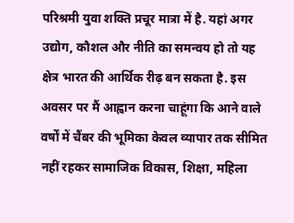परिश्रमी युवा शक्ति प्रचूर मात्रा में है. यहां अगर उद्योग, कौशल और नीति का समन्वय हो तो यह क्षेत्र भारत की आर्थिक रीढ़ बन सकता है. इस अवसर पर मैं आह्वान करना चाहूंगा कि आने वाले वर्षों में चैंबर की भूमिका केवल व्यापार तक सीमित नहीं रहकर सामाजिक विकास, शिक्षा, महिला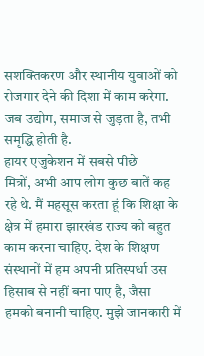सशक्तिकरण और स्थानीय युवाओं को रोजगार देने की दिशा में काम करेगा. जब उद्योग, समाज से जुड़ता है, तभी समृद्धि होती है.
हायर एजुकेशन में सबसे पीछे
मित्रों, अभी आप लोग कुछ बातें कह रहे थे. मैं महसूस करता हूं कि शिक्षा के क्षेत्र में हमारा झारखंड राज्य को बहुत काम करना चाहिए. देश के शिक्षण संस्थानों में हम अपनी प्रतिस्पर्धा उस हिसाब से नहीं बना पाए है, जैसा हमको बनानी चाहिए. मुझे जानकारी में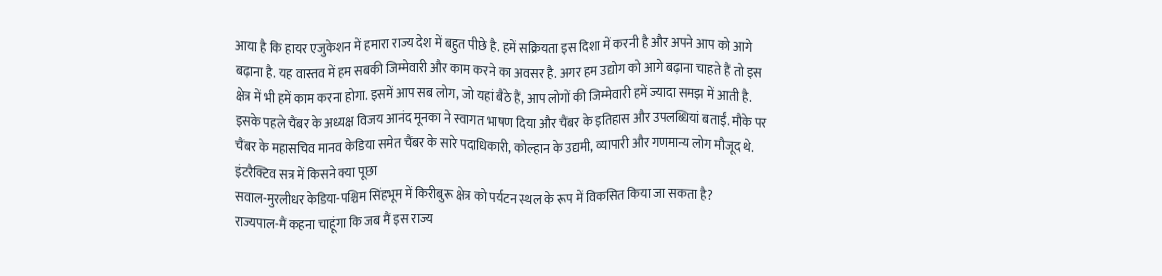आया है कि हायर एजुकेशन में हमारा राज्य देश में बहुत पीछे है. हमें सक्रियता इस दिशा में करनी है और अपने आप को आगे बढ़ाना है. यह वास्तव में हम सबकी जिम्मेवारी और काम करने का अवसर है. अगर हम उद्योग को आगे बढ़ाना चाहते हैं तो इस क्षेत्र में भी हमें काम करना होगा. इसमें आप सब लोग, जो यहां बैठे हैं, आप लोगों की जिम्मेवारी हमें ज्यादा समझ में आती है. इसके पहले चैंबर के अध्यक्ष विजय आनंद मूनका ने स्वागत भाषण दिया और चैंबर के इतिहास और उपलब्धियां बताईं. मौके पर चैंबर के महासचिव मानव केडिया समेत चैंबर के सारे पदाधिकारी, कोल्हान के उद्यमी, व्यापारी और गणमान्य लोग मौजूद थे.
इंटरैक्टिव सत्र में किसने क्या पूछा
सवाल-मुरलीधर केडिया-पश्चिम सिंहभूम में किरीबुरू क्षेत्र को पर्यटन स्थल के रूप में विकसित किया जा सकता है?
राज्यपाल-मैं कहना चाहूंगा कि जब मैं इस राज्य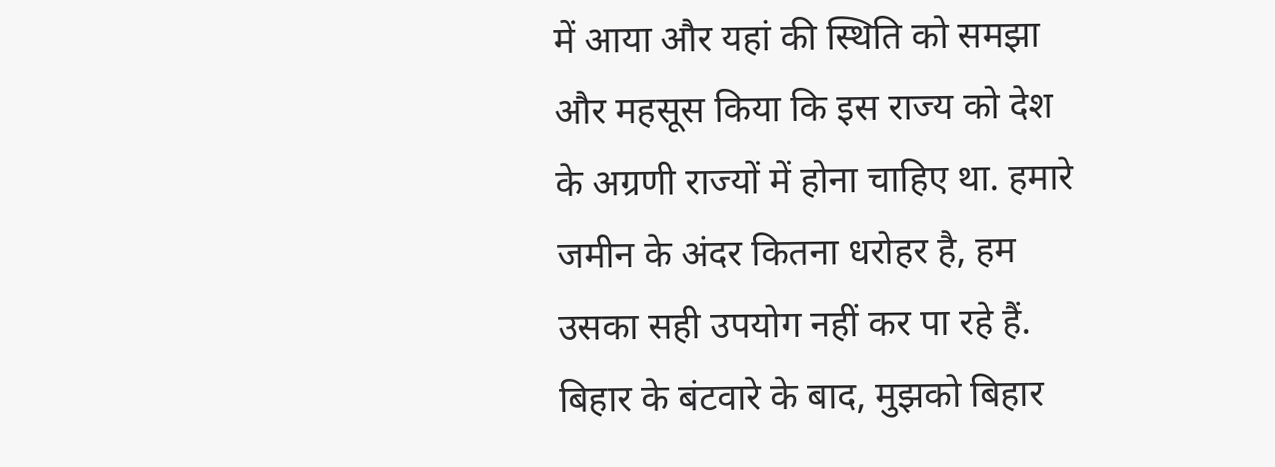में आया और यहां की स्थिति को समझा और महसूस किया कि इस राज्य को देश के अग्रणी राज्यों में होना चाहिए था. हमारे जमीन के अंदर कितना धरोहर है, हम उसका सही उपयोग नहीं कर पा रहे हैं. बिहार के बंटवारे के बाद, मुझको बिहार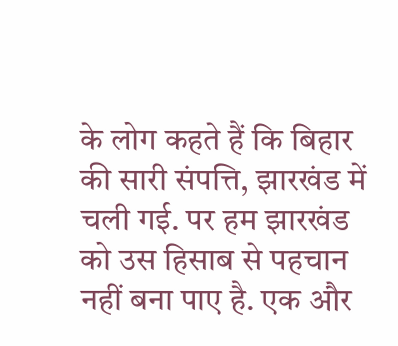के लोग कहते हैं कि बिहार की सारी संपत्ति, झारखंड में चली गई. पर हम झारखंड को उस हिसाब से पहचान नहीं बना पाए है. एक और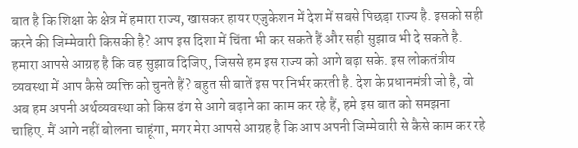बात है कि शिक्षा के क्षेत्र में हमारा राज्य, खासकर हायर एजुकेशन में देश में सबसे पिछड़ा राज्य है. इसको सही करने की जिम्मेवारी किसकी है? आप इस दिशा में चिंता भी कर सकते हैं और सही सुझाव भी दे सकते है. हमारा आपसे आग्रह है कि वह सुझाव दिजिए, जिससे हम इस राज्य को आगे बढ़ा सके. इस लोकतंत्रीय व्यवस्था में आप कैसे व्यक्ति को चुनते हैं? बहुत सी बातें इस पर निर्भर करती है. देश के प्रधानमंत्री जो है, वो अब हम अपनी अर्थव्यवस्था को किस ढंग से आगे बढ़ाने का काम कर रहे हैं, हमे इस बात को समझना चाहिए. मैं आगे नहीं बोलना चाहूंगा, मगर मेरा आपसे आग्रह है कि आप अपनी जिम्मेवारी से कैसे काम कर रहे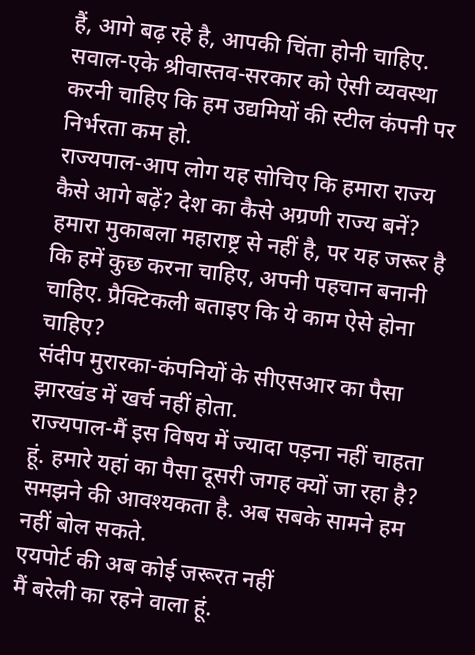हैं, आगे बढ़ रहे है, आपकी चिंता होनी चाहिए.
सवाल-एके श्रीवास्तव-सरकार को ऐसी व्यवस्था करनी चाहिए कि हम उद्यमियों की स्टील कंपनी पर निर्भरता कम हो.
राज्यपाल-आप लोग यह सोचिए कि हमारा राज्य कैसे आगे बढ़ें? देश का कैसे अग्रणी राज्य बनें? हमारा मुकाबला महाराष्ट्र से नहीं है, पर यह जरूर है कि हमें कुछ करना चाहिए, अपनी पहचान बनानी चाहिए. प्रैक्टिकली बताइए कि ये काम ऐसे होना चाहिए?
संदीप मुरारका-कंपनियों के सीएसआर का पैसा झारखंड में खर्च नहीं होता.
राज्यपाल-मैं इस विषय में ज्यादा पड़ना नहीं चाहता हूं. हमारे यहां का पैसा दूसरी जगह क्यों जा रहा है? समझने की आवश्यकता है. अब सबके सामने हम नहीं बोल सकते.
एयपोर्ट की अब कोई जरूरत नहीं
मैं बरेली का रहने वाला हूं.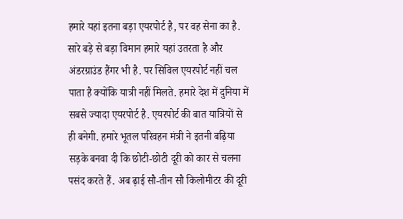हमारे यहां इतना बड़ा एयरपोर्ट है, पर वह सेना का है. सारे बड़े से बड़ा विमान हमारे यहां उतरता है और अंडरग्राउंड हैंगर भी है. पर सिविल एयरपोर्ट नहीं चल पाता है क्योंकि यात्री नहीं मिलते. हमारे देश में दुनिया में सबसे ज्यादा एयरपोर्ट है. एयरपोर्ट की बात यात्रियों से ही बनेगी. हमारे भूतल परिवहन मंत्री ने इतनी बढ़िया सड़के बनवा दी कि छोटी-छोटी दूरी को कार से चलना पसंद करते हैं. अब ढ़ाई सौ-तीन सौ किलोमीटर की दूरी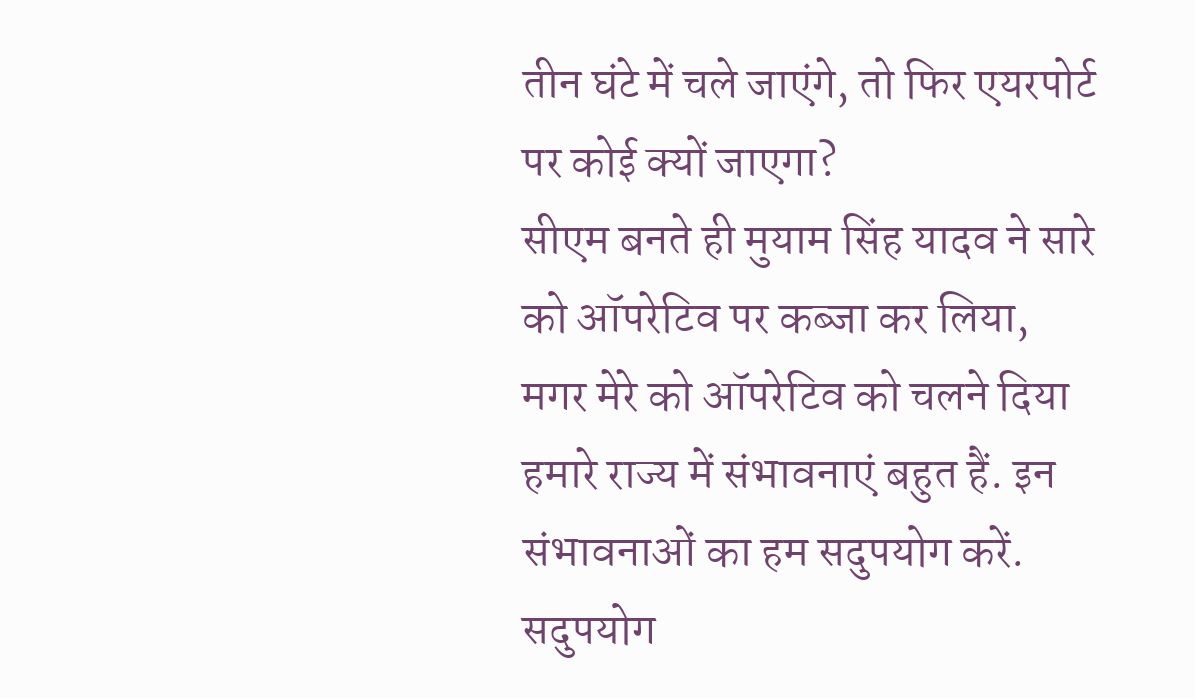तीन घंटे में चले जाएंगे, तो फिर एयरपोर्ट पर कोई क्यों जाएगा?
सीएम बनते ही मुयाम सिंह यादव ने सारे को ऑपरेटिव पर कब्जा कर लिया, मगर मेरे को ऑपरेटिव को चलने दिया
हमारे राज्य में संभावनाएं बहुत हैं. इन संभावनाओं का हम सदुपयोग करें. सदुपयोग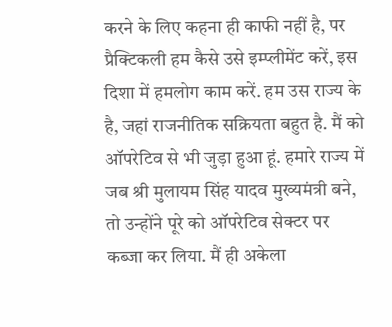करने के लिए कहना ही काफी नहीं है, पर प्रैक्टिकली हम कैसे उसे इम्प्लीमेंट करें, इस दिशा में हमलोग काम करें. हम उस राज्य के है, जहां राजनीतिक सक्रियता बहुत है. मैं को ऑपरेटिव से भी जुड़ा हुआ हूं. हमारे राज्य में जब श्री मुलायम सिंह यादव मुख्यमंत्री बने, तो उन्होंने पूरे को ऑपरेटिव सेक्टर पर कब्जा कर लिया. मैं ही अकेला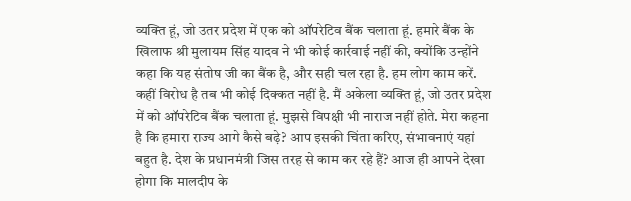व्यक्ति हूं, जो उतर प्रदेश में एक को ऑपरेटिव बैंक चलाता हूं. हमारे बैंक के खिलाफ श्री मुलायम सिंह यादव ने भी कोई कार्रवाई नहीं की, क्योंकि उन्होंने कहा कि यह संतोष जी का बैंक है, और सही चल रहा है. हम लोग काम करें. कहीं विरोध है तब भी कोई दिक्कत नहीं है. मैं अकेला व्यक्ति हूं, जो उतर प्रदेश में को ऑपरेटिव बैंक चलाता हूं. मुझसे विपक्षी भी नाराज नहीं होते. मेरा कहना है कि हमारा राज्य आगे कैसे बढ़े? आप इसकी चिंता करिए, संभावनाएं यहां बहुत है. देश के प्रधानमंत्री जिस तरह से काम कर रहे हैं? आज ही आपने देखा होगा कि मालदीप के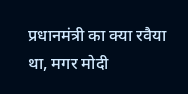प्रधानमंत्री का क्या रवैया था, मगर मोदी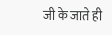जी के जाते ही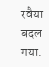रवैया बदल गया.